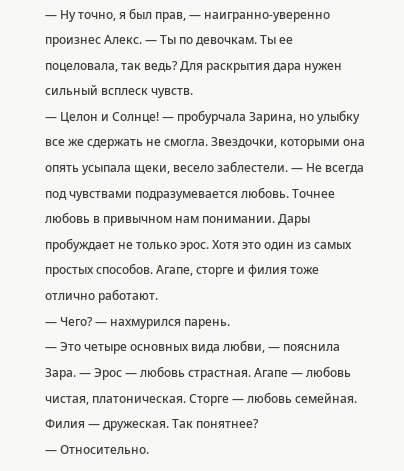— Ну точно, я был прав, — наигранно-уверенно произнес Алекс. — Ты по девочкам. Ты ее поцеловала, так ведь? Для раскрытия дара нужен сильный всплеск чувств.
— Целон и Солнце! — пробурчала Зарина, но улыбку все же сдержать не смогла. Звездочки, которыми она опять усыпала щеки, весело заблестели. — Не всегда под чувствами подразумевается любовь. Точнее любовь в привычном нам понимании. Дары пробуждает не только эрос. Хотя это один из самых простых способов. Агапе, сторге и филия тоже отлично работают.
— Чего? — нахмурился парень.
— Это четыре основных вида любви, — пояснила Зара. — Эрос — любовь страстная. Агапе — любовь чистая, платоническая. Сторге — любовь семейная. Филия — дружеская. Так понятнее?
— Относительно.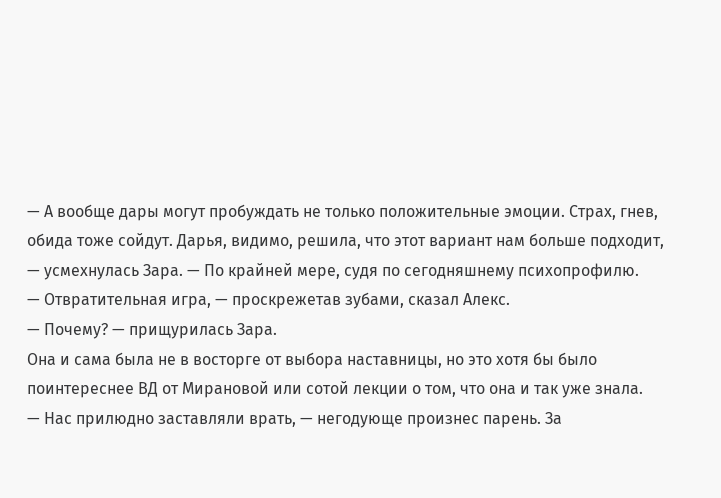— А вообще дары могут пробуждать не только положительные эмоции. Страх, гнев, обида тоже сойдут. Дарья, видимо, решила, что этот вариант нам больше подходит, — усмехнулась Зара. — По крайней мере, судя по сегодняшнему психопрофилю.
— Отвратительная игра, — проскрежетав зубами, сказал Алекс.
— Почему? — прищурилась Зара.
Она и сама была не в восторге от выбора наставницы, но это хотя бы было поинтереснее ВД от Мирановой или сотой лекции о том, что она и так уже знала.
— Нас прилюдно заставляли врать, — негодующе произнес парень. За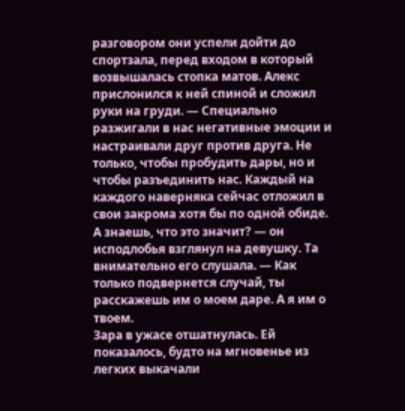разговором они успели дойти до спортзала, перед входом в который возвышалась стопка матов. Алекс прислонился к ней спиной и сложил руки на груди. — Специально разжигали в нас негативные эмоции и настраивали друг против друга. Не только, чтобы пробудить дары, но и чтобы разъединить нас. Каждый на каждого наверняка сейчас отложил в свои закрома хотя бы по одной обиде. А знаешь, что это значит? — он исподлобья взглянул на девушку. Та внимательно его слушала. — Как только подвернется случай, ты расскажешь им о моем даре. А я им о твоем.
Зара в ужасе отшатнулась. Ей показалось, будто на мгновенье из легких выкачали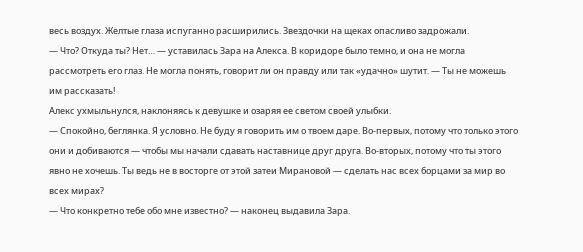весь воздух. Желтые глаза испуганно расширились. Звездочки на щеках опасливо задрожали.
— Что? Откуда ты? Нет… — уставилась Зара на Алекса. В коридоре было темно, и она не могла рассмотреть его глаз. Не могла понять, говорит ли он правду или так «удачно» шутит. — Ты не можешь им рассказать!
Алекс ухмыльнулся, наклоняясь к девушке и озаряя ее светом своей улыбки.
— Спокойно, беглянка. Я условно. Не буду я говорить им о твоем даре. Во-первых, потому что только этого они и добиваются — чтобы мы начали сдавать наставнице друг друга. Во-вторых, потому что ты этого явно не хочешь. Ты ведь не в восторге от этой затеи Мирановой — сделать нас всех борцами за мир во всех мирах?
— Что конкретно тебе обо мне известно? — наконец выдавила Зара.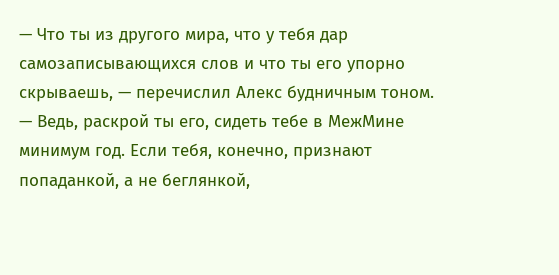— Что ты из другого мира, что у тебя дар самозаписывающихся слов и что ты его упорно скрываешь, — перечислил Алекс будничным тоном. — Ведь, раскрой ты его, сидеть тебе в МежМине минимум год. Если тебя, конечно, признают попаданкой, а не беглянкой,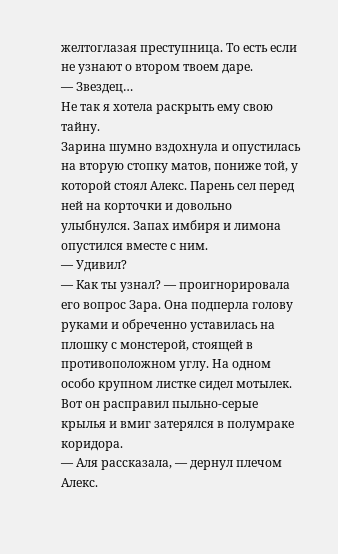желтоглазая преступница. То есть если не узнают о втором твоем даре.
— Звездец…
Не так я хотела раскрыть ему свою тайну.
Зарина шумно вздохнула и опустилась на вторую стопку матов, пониже той, у которой стоял Алекс. Парень сел перед ней на корточки и довольно улыбнулся. Запах имбиря и лимона опустился вместе с ним.
— Удивил?
— Как ты узнал? — проигнорировала его вопрос Зара. Она подперла голову руками и обреченно уставилась на плошку с монстерой, стоящей в противоположном углу. На одном особо крупном листке сидел мотылек. Вот он расправил пыльно-серые крылья и вмиг затерялся в полумраке коридора.
— Аля рассказала, — дернул плечом Алекс.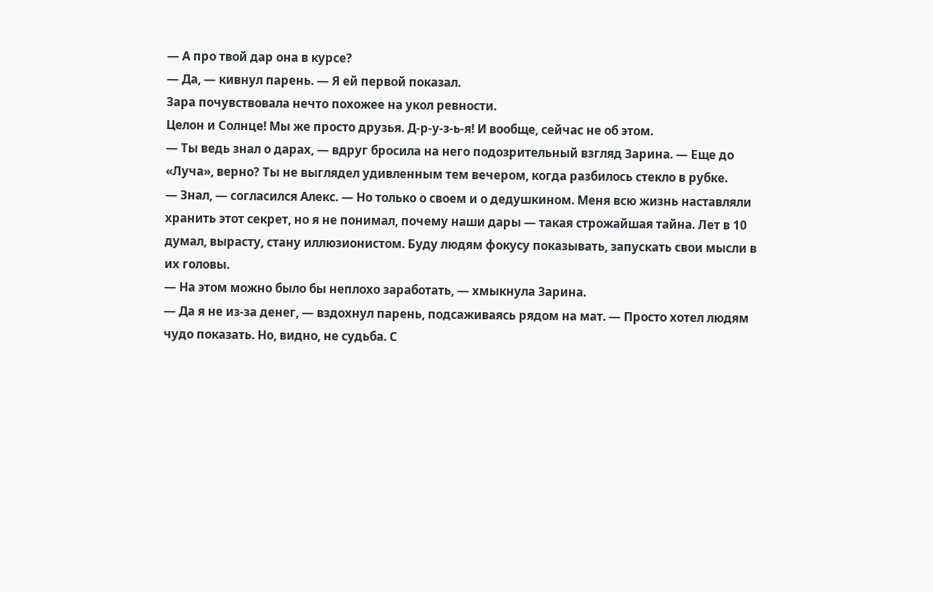— А про твой дар она в курсе?
— Да, — кивнул парень. — Я ей первой показал.
Зара почувствовала нечто похожее на укол ревности.
Целон и Солнце! Мы же просто друзья. Д-р-у-з-ь-я! И вообще, сейчас не об этом.
— Ты ведь знал о дарах, — вдруг бросила на него подозрительный взгляд Зарина. — Еще до «Луча», верно? Ты не выглядел удивленным тем вечером, когда разбилось стекло в рубке.
— Знал, — согласился Алекс. — Но только о своем и о дедушкином. Меня всю жизнь наставляли хранить этот секрет, но я не понимал, почему наши дары — такая строжайшая тайна. Лет в 10 думал, вырасту, стану иллюзионистом. Буду людям фокусу показывать, запускать свои мысли в их головы.
— На этом можно было бы неплохо заработать, — хмыкнула Зарина.
— Да я не из-за денег, — вздохнул парень, подсаживаясь рядом на мат. — Просто хотел людям чудо показать. Но, видно, не судьба. С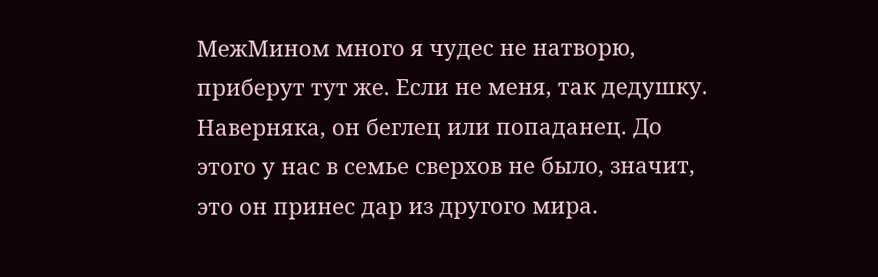МежМином много я чудес не натворю, приберут тут же. Если не меня, так дедушку. Наверняка, он беглец или попаданец. До этого у нас в семье сверхов не было, значит, это он принес дар из другого мира.